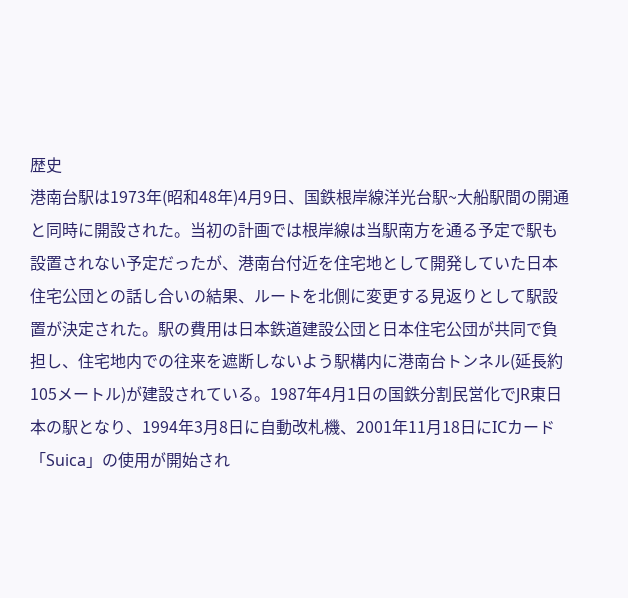歴史
港南台駅は1973年(昭和48年)4月9日、国鉄根岸線洋光台駅~大船駅間の開通と同時に開設された。当初の計画では根岸線は当駅南方を通る予定で駅も設置されない予定だったが、港南台付近を住宅地として開発していた日本住宅公団との話し合いの結果、ルートを北側に変更する見返りとして駅設置が決定された。駅の費用は日本鉄道建設公団と日本住宅公団が共同で負担し、住宅地内での往来を遮断しないよう駅構内に港南台トンネル(延長約105メートル)が建設されている。1987年4月1日の国鉄分割民営化でJR東日本の駅となり、1994年3月8日に自動改札機、2001年11月18日にICカード「Suica」の使用が開始され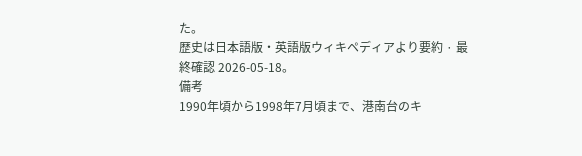た。
歴史は日本語版・英語版ウィキペディアより要約 · 最終確認 2026-05-18。
備考
1990年頃から1998年7月頃まで、港南台のキ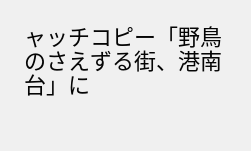ャッチコピー「野鳥のさえずる街、港南台」に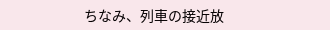ちなみ、列車の接近放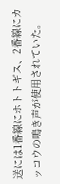送には1番線にホトトギス、2番線にカッコウの鳴き声が使用されていた。